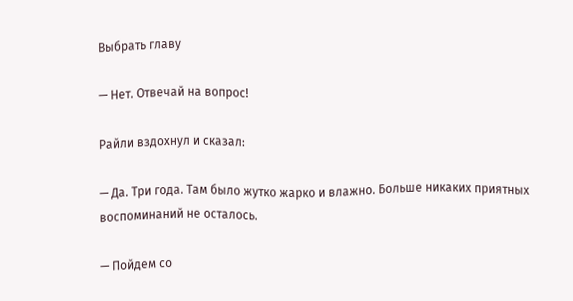Выбрать главу

— Нет. Отвечай на вопрос!

Райли вздохнул и сказал:

— Да. Три года. Там было жутко жарко и влажно. Больше никаких приятных воспоминаний не осталось.

— Пойдем со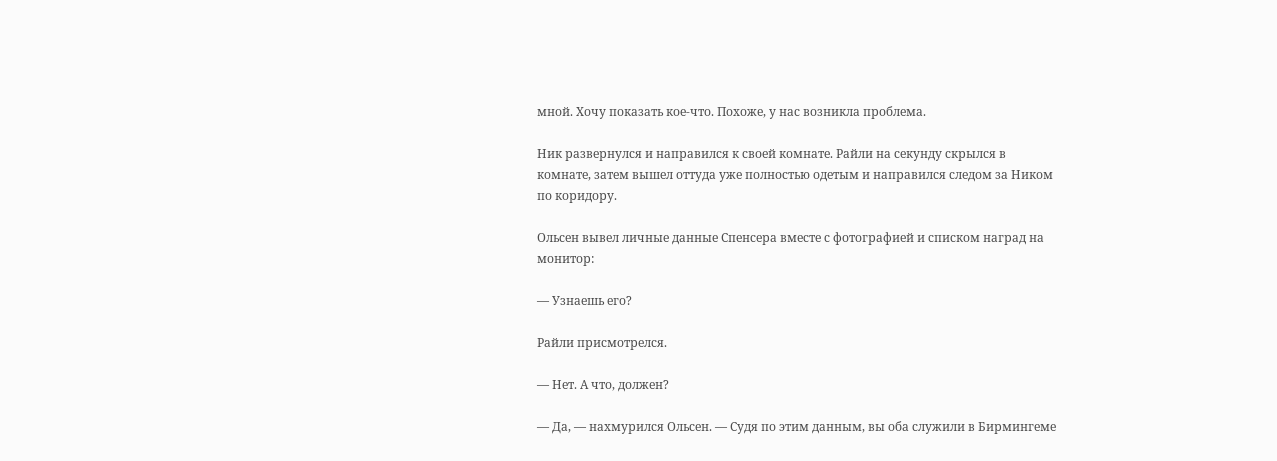мной. Хочу показать кое-что. Похоже, у нас возникла проблема.

Ник развернулся и направился к своей комнате. Райли на секунду скрылся в комнате, затем вышел оттуда уже полностью одетым и направился следом за Ником по коридору.

Ольсен вывел личные данные Спенсера вместе с фотографией и списком наград на монитор:

— Узнаешь его?

Райли присмотрелся.

— Нет. А что, должен?

— Да, — нахмурился Ольсен. — Судя по этим данным, вы оба служили в Бирмингеме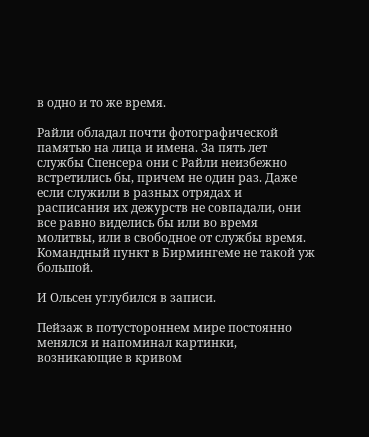в одно и то же время.

Райли обладал почти фотографической памятью на лица и имена. За пять лет службы Спенсера они с Райли неизбежно встретились бы, причем не один раз. Даже если служили в разных отрядах и расписания их дежурств не совпадали, они все равно виделись бы или во время молитвы, или в свободное от службы время. Командный пункт в Бирмингеме не такой уж большой.

И Ольсен углубился в записи.

Пейзаж в потустороннем мире постоянно менялся и напоминал картинки, возникающие в кривом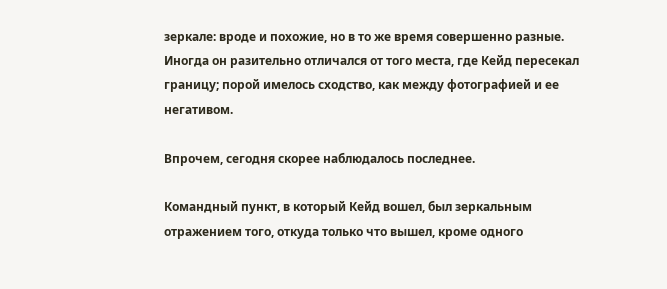зеркале: вроде и похожие, но в то же время совершенно разные. Иногда он разительно отличался от того места, где Кейд пересекал границу; порой имелось сходство, как между фотографией и ее негативом.

Впрочем, сегодня скорее наблюдалось последнее.

Командный пункт, в который Кейд вошел, был зеркальным отражением того, откуда только что вышел, кроме одного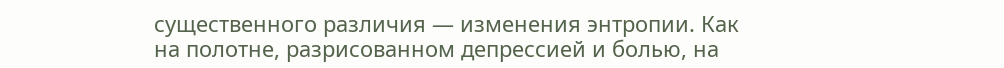существенного различия — изменения энтропии. Как на полотне, разрисованном депрессией и болью, на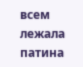всем лежала патина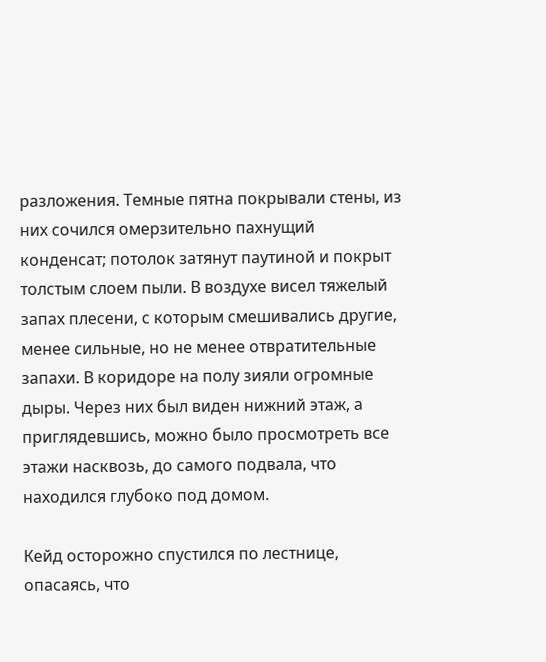разложения. Темные пятна покрывали стены, из них сочился омерзительно пахнущий конденсат; потолок затянут паутиной и покрыт толстым слоем пыли. В воздухе висел тяжелый запах плесени, с которым смешивались другие, менее сильные, но не менее отвратительные запахи. В коридоре на полу зияли огромные дыры. Через них был виден нижний этаж, а приглядевшись, можно было просмотреть все этажи насквозь, до самого подвала, что находился глубоко под домом.

Кейд осторожно спустился по лестнице, опасаясь, что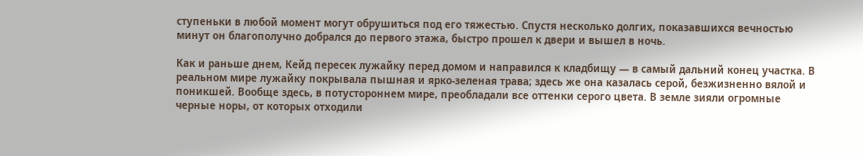ступеньки в любой момент могут обрушиться под его тяжестью. Спустя несколько долгих, показавшихся вечностью минут он благополучно добрался до первого этажа, быстро прошел к двери и вышел в ночь.

Как и раньше днем, Кейд пересек лужайку перед домом и направился к кладбищу — в самый дальний конец участка. В реальном мире лужайку покрывала пышная и ярко-зеленая трава; здесь же она казалась серой, безжизненно вялой и поникшей. Вообще здесь, в потустороннем мире, преобладали все оттенки серого цвета. В земле зияли огромные черные норы, от которых отходили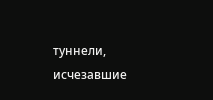туннели, исчезавшие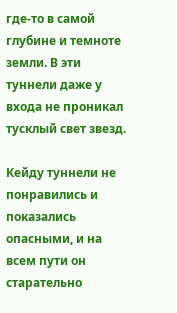где-то в самой глубине и темноте земли. В эти туннели даже у входа не проникал тусклый свет звезд.

Кейду туннели не понравились и показались опасными, и на всем пути он старательно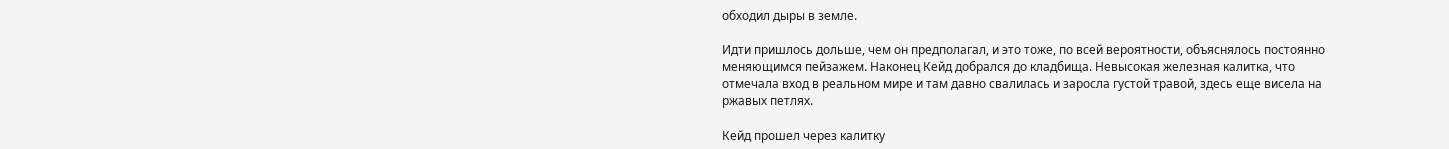обходил дыры в земле.

Идти пришлось дольше, чем он предполагал, и это тоже, по всей вероятности, объяснялось постоянно меняющимся пейзажем. Наконец Кейд добрался до кладбища. Невысокая железная калитка, что отмечала вход в реальном мире и там давно свалилась и заросла густой травой, здесь еще висела на ржавых петлях.

Кейд прошел через калитку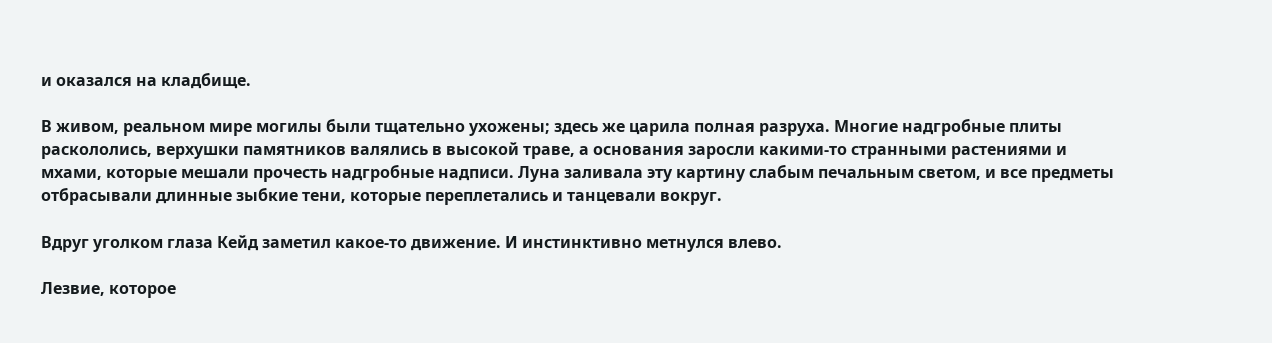и оказался на кладбище.

В живом, реальном мире могилы были тщательно ухожены; здесь же царила полная разруха. Многие надгробные плиты раскололись, верхушки памятников валялись в высокой траве, а основания заросли какими-то странными растениями и мхами, которые мешали прочесть надгробные надписи. Луна заливала эту картину слабым печальным светом, и все предметы отбрасывали длинные зыбкие тени, которые переплетались и танцевали вокруг.

Вдруг уголком глаза Кейд заметил какое-то движение. И инстинктивно метнулся влево.

Лезвие, которое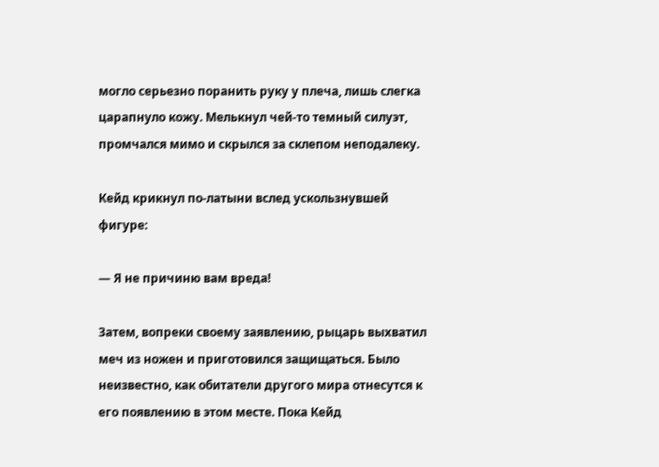могло серьезно поранить руку у плеча, лишь слегка царапнуло кожу. Мелькнул чей-то темный силуэт, промчался мимо и скрылся за склепом неподалеку.

Кейд крикнул по-латыни вслед ускользнувшей фигуре:

— Я не причиню вам вреда!

Затем, вопреки своему заявлению, рыцарь выхватил меч из ножен и приготовился защищаться. Было неизвестно, как обитатели другого мира отнесутся к его появлению в этом месте. Пока Кейд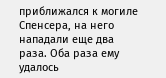приближался к могиле Спенсера, на него нападали еще два раза. Оба раза ему удалось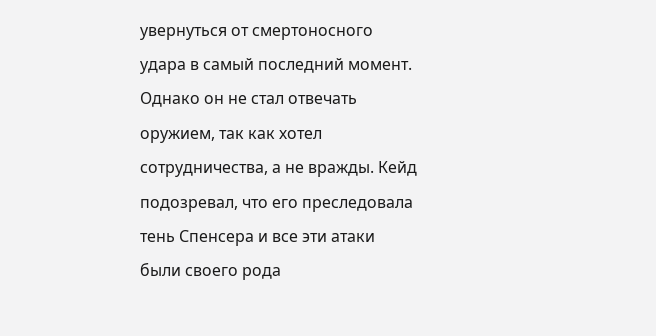увернуться от смертоносного удара в самый последний момент. Однако он не стал отвечать оружием, так как хотел сотрудничества, а не вражды. Кейд подозревал, что его преследовала тень Спенсера и все эти атаки были своего рода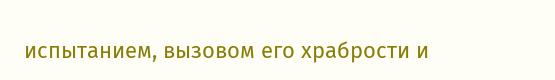испытанием, вызовом его храбрости и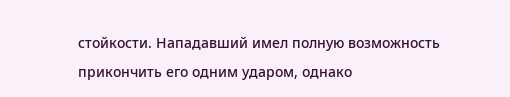стойкости. Нападавший имел полную возможность прикончить его одним ударом, однако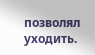позволял уходить.